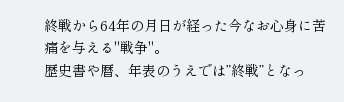終戦から64年の月日が経った今なお心身に苦痛を与える"戦争"。
歴史書や暦、年表のうえでは”終戦”となっ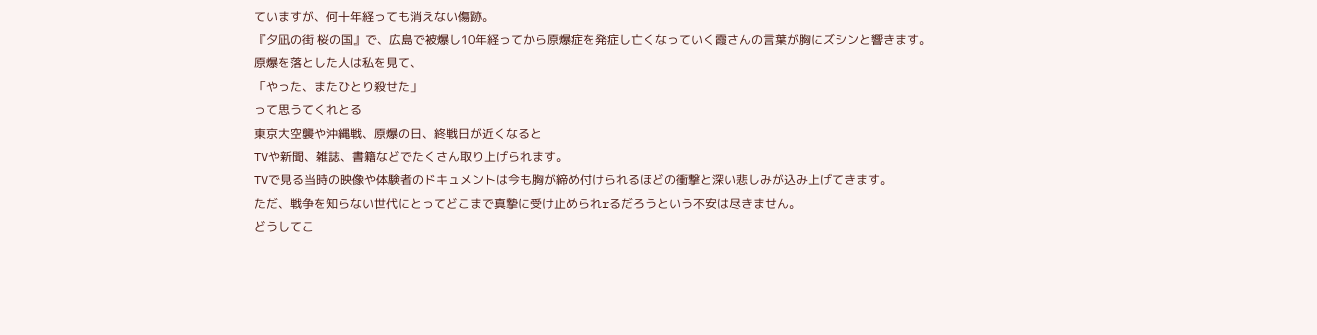ていますが、何十年経っても消えない傷跡。
『夕凪の街 桜の国』で、広島で被爆し10年経ってから原爆症を発症し亡くなっていく霞さんの言葉が胸にズシンと響きます。
原爆を落とした人は私を見て、
「やった、またひとり殺せた」
って思うてくれとる
東京大空襲や沖縄戦、原爆の日、終戦日が近くなると
TVや新聞、雑誌、書籍などでたくさん取り上げられます。
TVで見る当時の映像や体験者のドキュメントは今も胸が締め付けられるほどの衝撃と深い悲しみが込み上げてきます。
ただ、戦争を知らない世代にとってどこまで真摯に受け止められrるだろうという不安は尽きません。
どうしてこ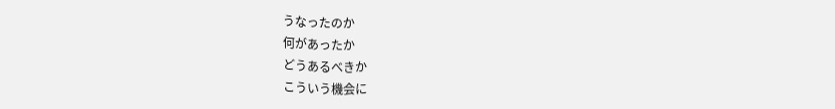うなったのか
何があったか
どうあるべきか
こういう機会に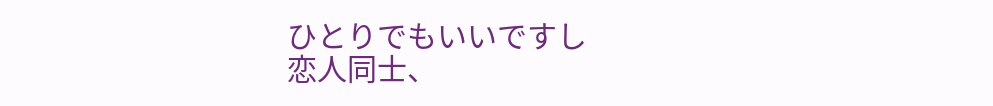ひとりでもいいですし
恋人同士、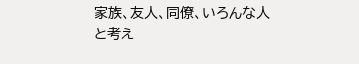家族、友人、同僚、いろんな人
と考え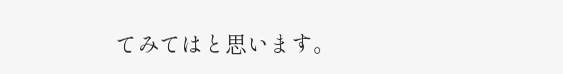てみてはと思います。